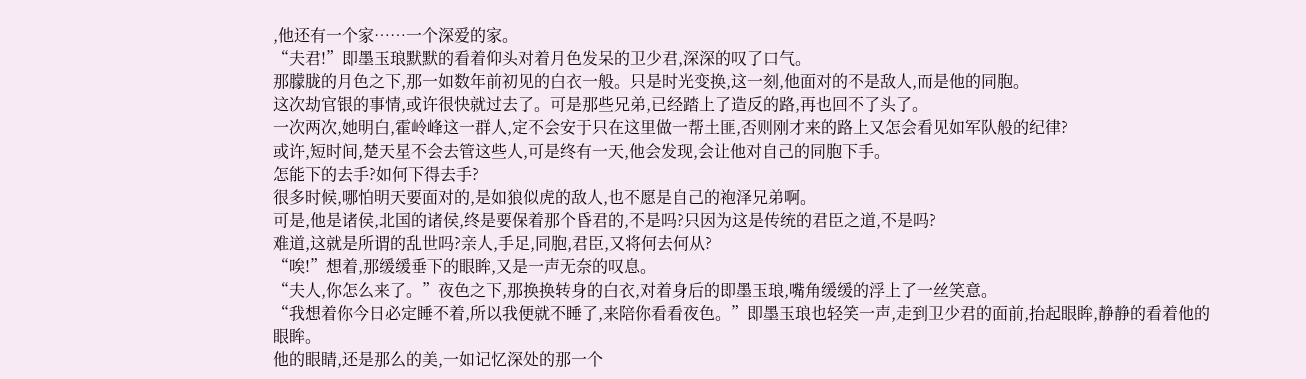,他还有一个家……一个深爱的家。
“夫君!”即墨玉琅默默的看着仰头对着月色发呆的卫少君,深深的叹了口气。
那朦胧的月色之下,那一如数年前初见的白衣一般。只是时光变换,这一刻,他面对的不是敌人,而是他的同胞。
这次劫官银的事情,或许很快就过去了。可是那些兄弟,已经踏上了造反的路,再也回不了头了。
一次两次,她明白,霍岭峰这一群人,定不会安于只在这里做一帮土匪,否则刚才来的路上又怎会看见如军队般的纪律?
或许,短时间,楚天星不会去管这些人,可是终有一天,他会发现,会让他对自己的同胞下手。
怎能下的去手?如何下得去手?
很多时候,哪怕明天要面对的,是如狼似虎的敌人,也不愿是自己的袍泽兄弟啊。
可是,他是诸侯,北国的诸侯,终是要保着那个昏君的,不是吗?只因为这是传统的君臣之道,不是吗?
难道,这就是所谓的乱世吗?亲人,手足,同胞,君臣,又将何去何从?
“唉!”想着,那缓缓垂下的眼眸,又是一声无奈的叹息。
“夫人,你怎么来了。”夜色之下,那换换转身的白衣,对着身后的即墨玉琅,嘴角缓缓的浮上了一丝笑意。
“我想着你今日必定睡不着,所以我便就不睡了,来陪你看看夜色。”即墨玉琅也轻笑一声,走到卫少君的面前,抬起眼眸,静静的看着他的眼眸。
他的眼睛,还是那么的美,一如记忆深处的那一个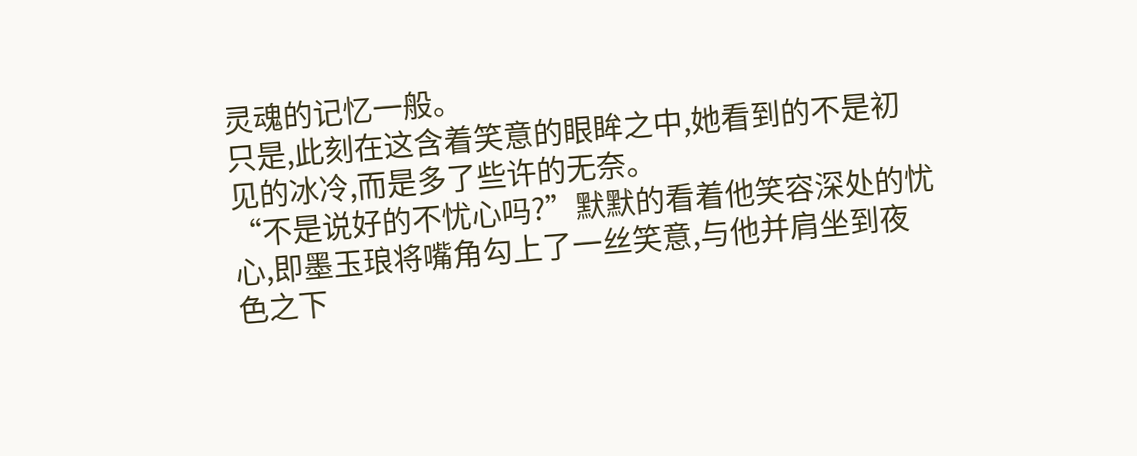灵魂的记忆一般。
只是,此刻在这含着笑意的眼眸之中,她看到的不是初见的冰冷,而是多了些许的无奈。
“不是说好的不忧心吗?”默默的看着他笑容深处的忧心,即墨玉琅将嘴角勾上了一丝笑意,与他并肩坐到夜色之下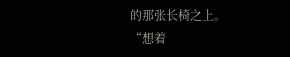的那张长椅之上。
“想着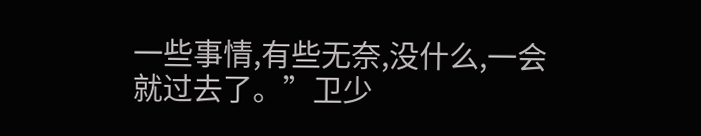一些事情,有些无奈,没什么,一会就过去了。”卫少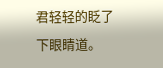君轻轻的眨了下眼睛道。